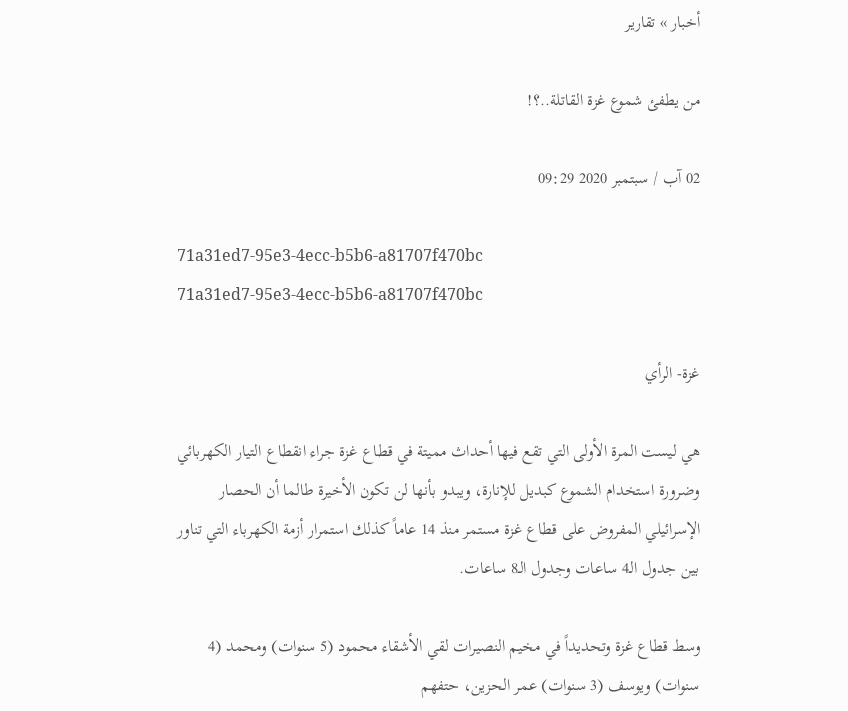أخبار » تقارير

من يطفئ شموع غزة القاتلة..؟!

02 آب / سبتمبر 2020 09:29

71a31ed7-95e3-4ecc-b5b6-a81707f470bc
71a31ed7-95e3-4ecc-b5b6-a81707f470bc

غزة- الرأي

هي ليست المرة الأولى التي تقع فيها أحداث مميتة في قطاع غزة جراء انقطاع التيار الكهربائي وضرورة استخدام الشموع كبديل للإنارة، ويبدو بأنها لن تكون الأخيرة طالما أن الحصار الإسرائيلي المفروض على قطاع غزة مستمر منذ 14 عاماً كذلك استمرار أزمة الكهرباء التي تناور بين جدول الـ4 ساعات وجدول الـ8 ساعات.

وسط قطاع غزة وتحديداً في مخيم النصيرات لقي الأشقاء محمود (5 سنوات) ومحمد (4 سنوات) ويوسف (3 سنوات) عمر الحزين، حتفهم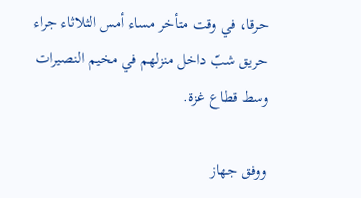حرقا، في وقت متأخر مساء أمس الثلاثاء جراء حريق شبّ داخل منزلهم في مخيم النصيرات وسط قطاع غزة.

ووفق جهاز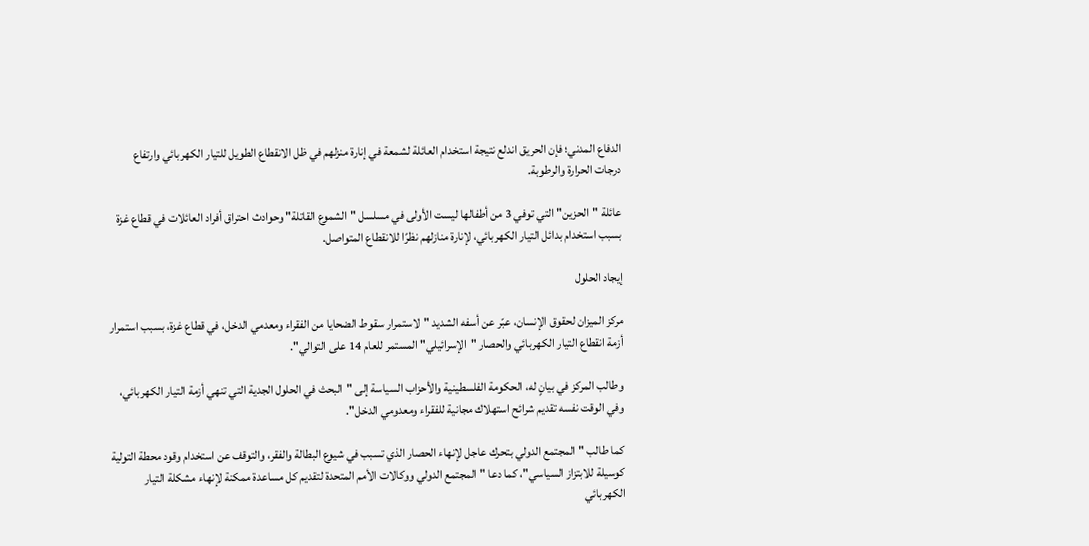الدفاع المدني؛ فإن الحريق اندلع نتيجة استخدام العائلة لشمعة في إنارة منزلهم في ظل الانقطاع الطويل للتيار الكهربائي وارتفاع درجات الحرارة والرطوبة.

عائلة "الحزين" التي توفي 3 من أطفالها ليست الأولى في مسلسل "الشموع القاتلة" وحوادث احتراق أفراد العائلات في قطاع غزة بسبب استخدام بدائل التيار الكهربائي، لإنارة منازلهم نظرًا للانقطاع المتواصل.

إيجاد الحلول

مركز الميزان لحقوق الإنسان، عبّر عن أسفه الشديد "لاستمرار سقوط الضحايا من الفقراء ومعدمي الدخل، في قطاع غزة، بسبب استمرار أزمة انقطاع التيار الكهربائي والحصار "الإسرائيلي" المستمر للعام 14 على التوالي".

وطالب المركز في بيانٍ له، الحكومة الفلسطينية والأحزاب السياسة إلى "البحث في الحلول الجدية التي تنهي أزمة التيار الكهربائي، وفي الوقت نفسه تقديم شرائح استهلاك مجانية للفقراء ومعدومي الدخل".

كما طالب "المجتمع الدولي بتحرك عاجل لإنهاء الحصار الذي تسبب في شيوع البطالة والفقر، والتوقف عن استخدام وقود محطة التولية كوسيلة للابتزاز السياسي"، كما دعا "المجتمع الدولي ووكالات الأمم المتحدة لتقديم كل مساعدة ممكنة لإنهاء مشكلة التيار الكهربائي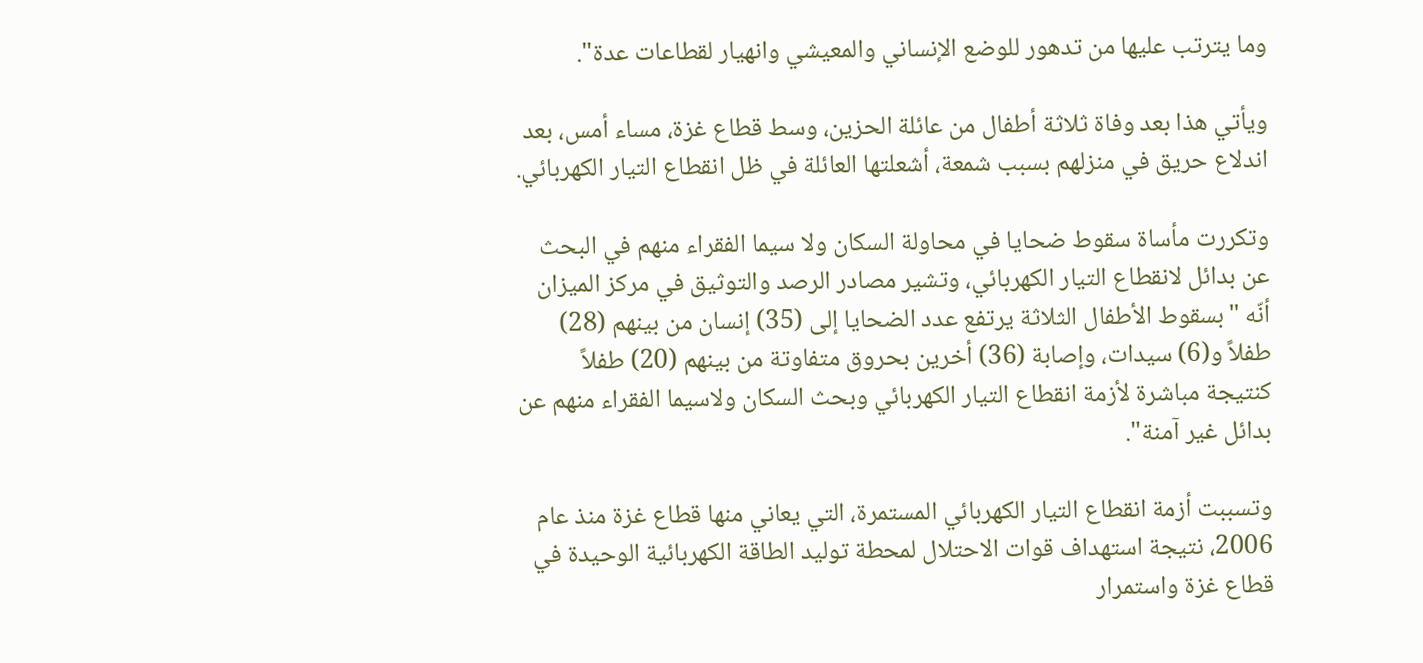وما يترتب عليها من تدهور للوضع الإنساني والمعيشي وانهيار لقطاعات عدة".

ويأتي هذا بعد وفاة ثلاثة أطفال من عائلة الحزين، وسط قطاع غزة، مساء أمس، بعد اندلاع حريق في منزلهم بسبب شمعة، أشعلتها العائلة في ظل انقطاع التيار الكهربائي.

وتكررت مأساة سقوط ضحايا في محاولة السكان ولا سيما الفقراء منهم في البحث عن بدائل لانقطاع التيار الكهربائي، وتشير مصادر الرصد والتوثيق في مركز الميزان أنّه "بسقوط الأطفال الثلاثة يرتفع عدد الضحايا إلى (35) إنسان من بينهم (28) طفلاً و(6) سيدات، وإصابة (36) أخرين بحروق متفاوتة من بينهم (20) طفلاً كنتيجة مباشرة لأزمة انقطاع التيار الكهربائي وبحث السكان ولاسيما الفقراء منهم عن بدائل غير آمنة".

وتسببت أزمة انقطاع التيار الكهربائي المستمرة، التي يعاني منها قطاع غزة منذ عام 2006، نتيجة استهداف قوات الاحتلال لمحطة توليد الطاقة الكهربائية الوحيدة في قطاع غزة واستمرار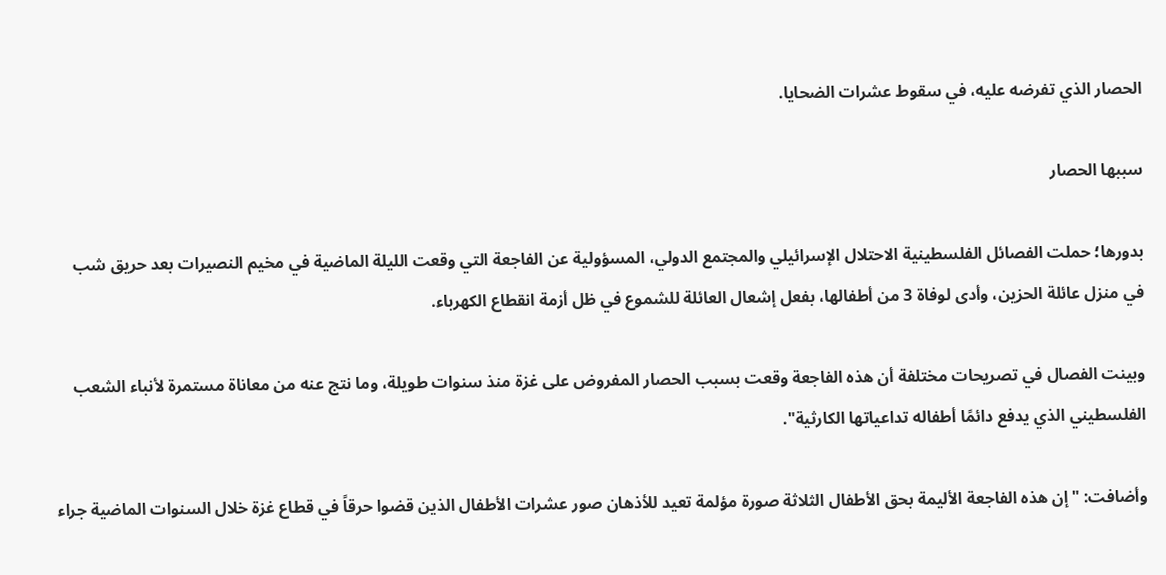الحصار الذي تفرضه عليه، في سقوط عشرات الضحايا.

سببها الحصار

بدورها؛ حملت الفصائل الفلسطينية الاحتلال الإسرائيلي والمجتمع الدولي، المسؤولية عن الفاجعة التي وقعت الليلة الماضية في مخيم النصيرات بعد حريق شب في منزل عائلة الحزين، وأدى لوفاة 3 من أطفالها، بفعل إشعال العائلة للشموع في ظل أزمة انقطاع الكهرباء.

وبينت الفصال في تصريحات مختلفة أن هذه الفاجعة وقعت بسبب الحصار المفروض على غزة منذ سنوات طويلة، وما نتج عنه من معاناة مستمرة لأنباء الشعب الفلسطيني الذي يدفع دائمًا أطفاله تداعياتها الكارثية".

وأضافت: "إن هذه الفاجعة الأليمة بحق الأطفال الثلاثة صورة مؤلمة تعيد للأذهان صور عشرات الأطفال الذين قضوا حرقاً في قطاع غزة خلال السنوات الماضية جراء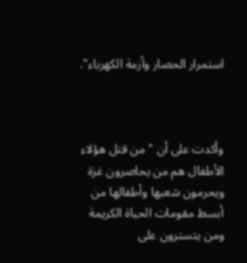استمرار الحصار وأزمة الكهرباء".



وأكدت على أن "من قتل هؤلاء الأطفال هم من يحاصرون غزة ويحرمون شعبها وأطفالها من أبسط مقومات الحياة الكريمة ومن يتسترون على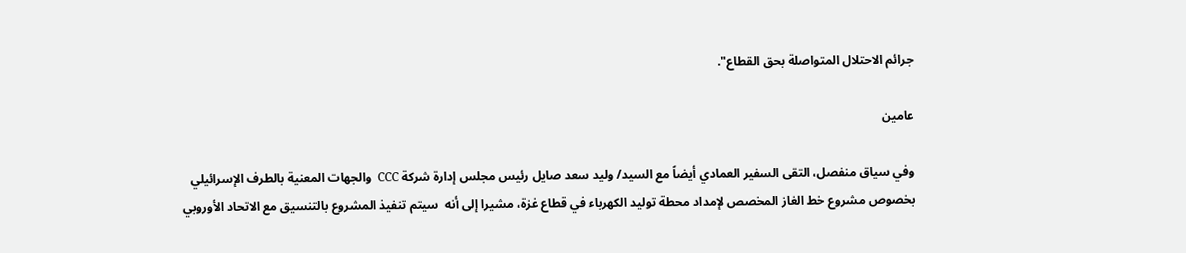جرائم الاحتلال المتواصلة بحق القطاع".

عامين

وفي سياق منفصل، التقى السفير العمادي أيضاً مع السيد/ وليد سعد صايل رئيس مجلس إدارة شركة CCC  والجهات المعنية بالطرف الإسرائيلي بخصوص مشروع خط الغاز المخصص لإمداد محطة توليد الكهرباء في قطاع غزة، مشيرا إلى أنه  سيتم تنفيذ المشروع بالتنسيق مع الاتحاد الأوروبي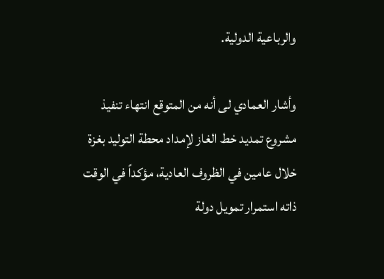والرباعية الدولية.

وأشار العمادي لى أنه من المتوقع انتهاء تنفيذ مشروع تمديد خط الغاز لإمداد محطة التوليد بغزة خلال عامين في الظروف العادية، مؤكداً في الوقت ذاته استمرار تمويل دولة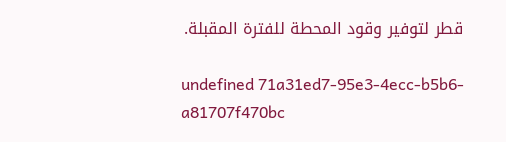قطر لتوفير وقود المحطة للفترة المقبلة.

undefined 71a31ed7-95e3-4ecc-b5b6-a81707f470bc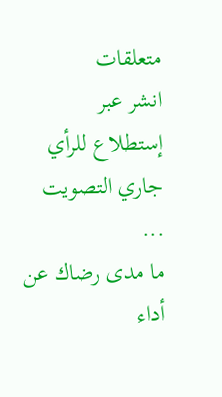متعلقات
انشر عبر
إستطلاع للرأي
جاري التصويت ...
ما مدى رضاك عن أداء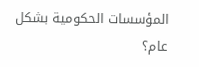المؤسسات الحكومية بشكل عام؟